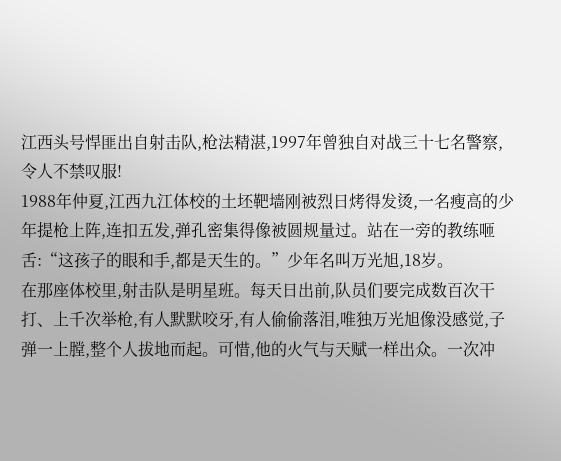江西头号悍匪出自射击队,枪法精湛,1997年曾独自对战三十七名警察,令人不禁叹服!
1988年仲夏,江西九江体校的土坯靶墙刚被烈日烤得发烫,一名瘦高的少年提枪上阵,连扣五发,弹孔密集得像被圆规量过。站在一旁的教练咂舌:“这孩子的眼和手,都是天生的。”少年名叫万光旭,18岁。
在那座体校里,射击队是明星班。每天日出前,队员们要完成数百次干打、上千次举枪,有人默默咬牙,有人偷偷落泪,唯独万光旭像没感觉,子弹一上膛,整个人拔地而起。可惜,他的火气与天赋一样出众。一次冲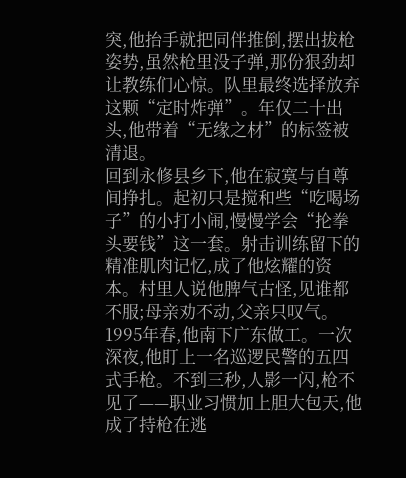突,他抬手就把同伴推倒,摆出拔枪姿势,虽然枪里没子弹,那份狠劲却让教练们心惊。队里最终选择放弃这颗“定时炸弹”。年仅二十出头,他带着“无缘之材”的标签被清退。
回到永修县乡下,他在寂寞与自尊间挣扎。起初只是搅和些“吃喝场子”的小打小闹,慢慢学会“抡拳头要钱”这一套。射击训练留下的精准肌肉记忆,成了他炫耀的资本。村里人说他脾气古怪,见谁都不服;母亲劝不动,父亲只叹气。
1995年春,他南下广东做工。一次深夜,他盯上一名巡逻民警的五四式手枪。不到三秒,人影一闪,枪不见了——职业习惯加上胆大包天,他成了持枪在逃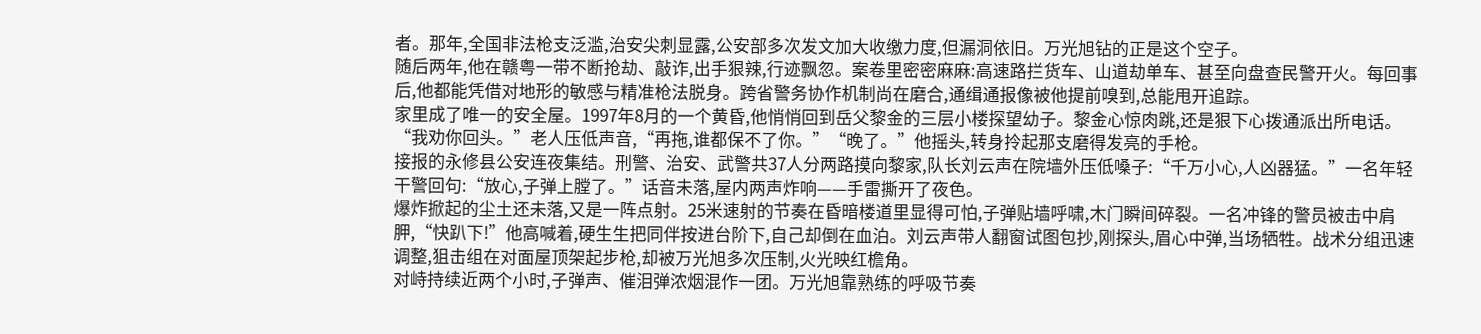者。那年,全国非法枪支泛滥,治安尖刺显露,公安部多次发文加大收缴力度,但漏洞依旧。万光旭钻的正是这个空子。
随后两年,他在赣粤一带不断抢劫、敲诈,出手狠辣,行迹飘忽。案卷里密密麻麻:高速路拦货车、山道劫单车、甚至向盘查民警开火。每回事后,他都能凭借对地形的敏感与精准枪法脱身。跨省警务协作机制尚在磨合,通缉通报像被他提前嗅到,总能甩开追踪。
家里成了唯一的安全屋。1997年8月的一个黄昏,他悄悄回到岳父黎金的三层小楼探望幼子。黎金心惊肉跳,还是狠下心拨通派出所电话。“我劝你回头。”老人压低声音,“再拖,谁都保不了你。”“晚了。”他摇头,转身拎起那支磨得发亮的手枪。
接报的永修县公安连夜集结。刑警、治安、武警共37人分两路摸向黎家,队长刘云声在院墙外压低嗓子:“千万小心,人凶器猛。”一名年轻干警回句:“放心,子弹上膛了。”话音未落,屋内两声炸响——手雷撕开了夜色。
爆炸掀起的尘土还未落,又是一阵点射。25米速射的节奏在昏暗楼道里显得可怕,子弹贴墙呼啸,木门瞬间碎裂。一名冲锋的警员被击中肩胛,“快趴下!”他高喊着,硬生生把同伴按进台阶下,自己却倒在血泊。刘云声带人翻窗试图包抄,刚探头,眉心中弹,当场牺牲。战术分组迅速调整,狙击组在对面屋顶架起步枪,却被万光旭多次压制,火光映红檐角。
对峙持续近两个小时,子弹声、催泪弹浓烟混作一团。万光旭靠熟练的呼吸节奏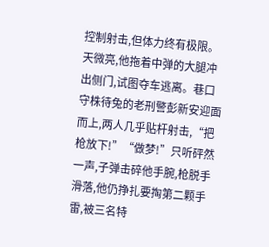控制射击,但体力终有极限。天微亮,他拖着中弹的大腿冲出侧门,试图夺车逃离。巷口守株待兔的老刑警彭新安迎面而上,两人几乎贴杆射击,“把枪放下!”“做梦!”只听砰然一声,子弹击碎他手腕,枪脱手滑落,他仍挣扎要掏第二颗手雷,被三名特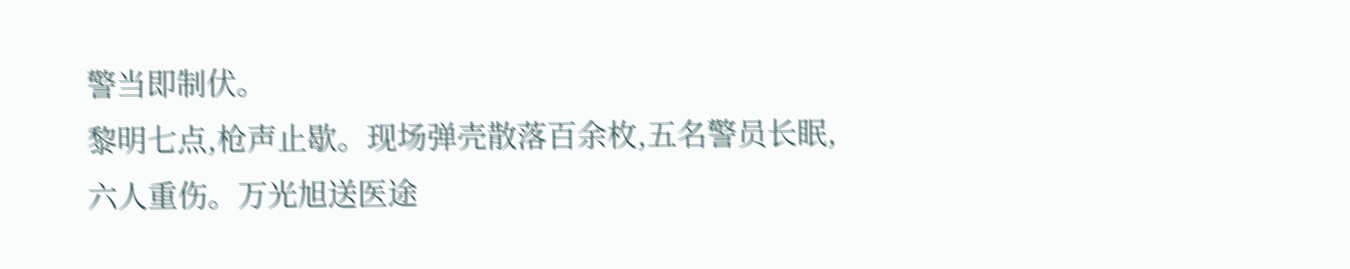警当即制伏。
黎明七点,枪声止歇。现场弹壳散落百余枚,五名警员长眠,六人重伤。万光旭送医途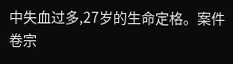中失血过多,27岁的生命定格。案件卷宗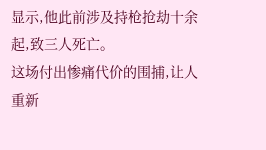显示,他此前涉及持枪抢劫十余起,致三人死亡。
这场付出惨痛代价的围捕,让人重新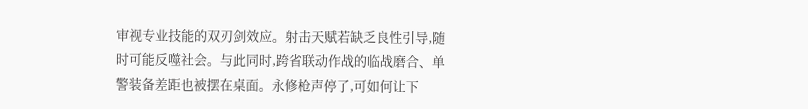审视专业技能的双刃剑效应。射击天赋若缺乏良性引导,随时可能反噬社会。与此同时,跨省联动作战的临战磨合、单警装备差距也被摆在桌面。永修枪声停了,可如何让下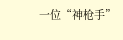一位“神枪手”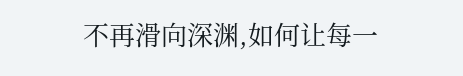不再滑向深渊,如何让每一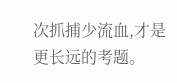次抓捕少流血,才是更长远的考题。